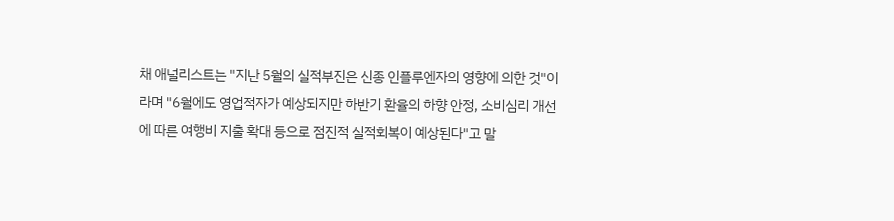채 애널리스트는 "지난 5월의 실적부진은 신종 인플루엔자의 영향에 의한 것"이라며 "6월에도 영업적자가 예상되지만 하반기 환율의 하향 안정, 소비심리 개선에 따른 여행비 지출 확대 등으로 점진적 실적회복이 예상된다"고 말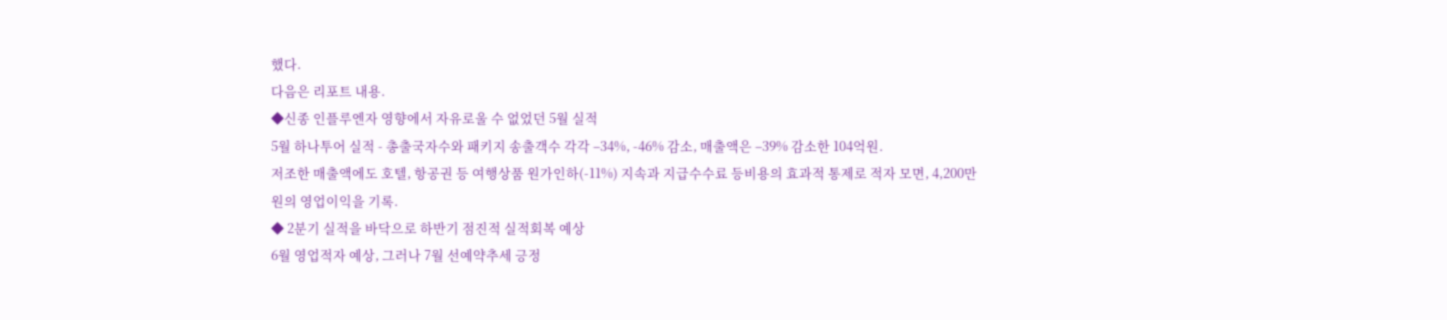했다.
다음은 리포트 내용.
◆신종 인플루엔자 영향에서 자유로울 수 없었던 5월 실적
5월 하나투어 실적 - 총출국자수와 패키지 송출객수 각각 –34%, -46% 감소, 매출액은 –39% 감소한 104억원.
저조한 매출액에도 호텔, 항공권 등 여행상품 원가인하(-11%) 지속과 지급수수료 등비용의 효과적 통제로 적자 모면, 4,200만원의 영업이익을 기록.
◆ 2분기 실적을 바닥으로 하반기 점진적 실적회복 예상
6월 영업적자 예상, 그러나 7월 선예약추세 긍정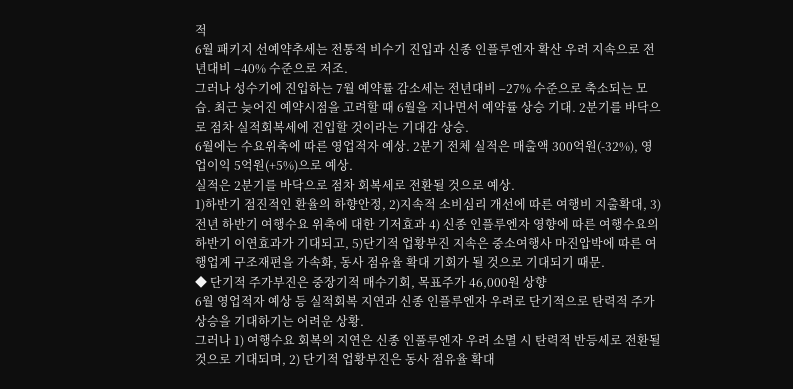적
6월 패키지 선예약추세는 전통적 비수기 진입과 신종 인플루엔자 확산 우려 지속으로 전년대비 –40% 수준으로 저조.
그러나 성수기에 진입하는 7월 예약률 감소세는 전년대비 –27% 수준으로 축소되는 모습. 최근 늦어진 예약시점을 고려할 때 6월을 지나면서 예약률 상승 기대. 2분기를 바닥으로 점차 실적회복세에 진입할 것이라는 기대감 상승.
6월에는 수요위축에 따른 영업적자 예상. 2분기 전체 실적은 매출액 300억원(-32%), 영업이익 5억원(+5%)으로 예상.
실적은 2분기를 바닥으로 점차 회복세로 전환될 것으로 예상.
1)하반기 점진적인 환율의 하향안정, 2)지속적 소비심리 개선에 따른 여행비 지출확대, 3)전년 하반기 여행수요 위축에 대한 기저효과 4) 신종 인플루엔자 영향에 따른 여행수요의 하반기 이연효과가 기대되고, 5)단기적 업황부진 지속은 중소여행사 마진압박에 따른 여행업계 구조재편을 가속화, 동사 점유율 확대 기회가 될 것으로 기대되기 때문.
◆ 단기적 주가부진은 중장기적 매수기회, 목표주가 46,000원 상향
6월 영업적자 예상 등 실적회복 지연과 신종 인플루엔자 우려로 단기적으로 탄력적 주가상승을 기대하기는 어려운 상황.
그러나 1) 여행수요 회복의 지연은 신종 인풀루엔자 우려 소멸 시 탄력적 반등세로 전환될 것으로 기대되며, 2) 단기적 업황부진은 동사 점유율 확대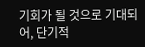기회가 될 것으로 기대되어, 단기적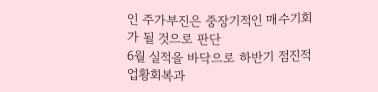인 주가부진은 중장기적인 매수기회가 될 것으로 판단
6월 실적을 바닥으로 하반기 점진적 업황회복과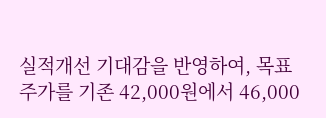실적개선 기대감을 반영하여, 목표주가를 기존 42,000원에서 46,000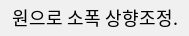원으로 소폭 상향조정.